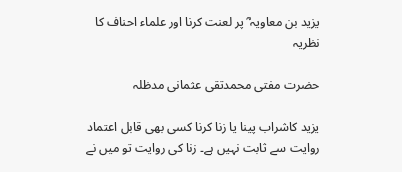یزید بن معاویہ ؓ پر لعنت کرنا اور علماء احناف کا نظریہ

حضرت مفتی محمدتقی عثمانی مدظلہ

یزید کاشراب پینا یا زنا کرنا کسی بھی قابل اعتماد روایت سے ثابت نہیں ہے۔ زنا کی روایت تو میں نے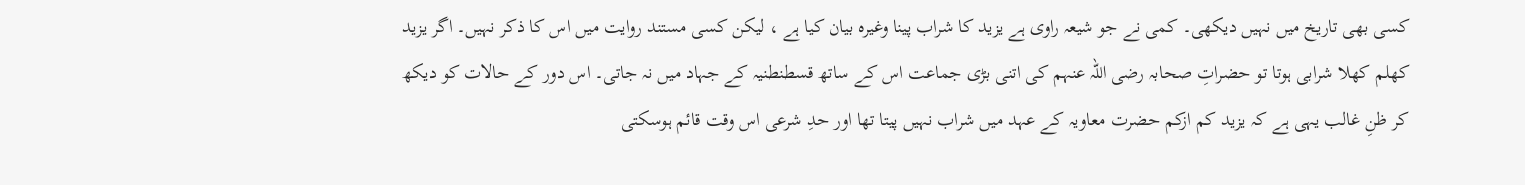کسی بھی تاریخ میں نہیں دیکھی۔ کمی نے جو شیعہ راوی ہے یزید کا شراب پینا وغیرہ بیان کیا ہے ، لیکن کسی مستند روایت میں اس کا ذکر نہیں۔ اگر یزید کھلم کھلا شرابی ہوتا تو حضراتِ صحابہ رضی اللہ عنہم کی اتنی بڑی جماعت اس کے ساتھ قسطنطنیہ کے جہاد میں نہ جاتی۔ اس دور کے حالات کو دیکھ کر ظنِ غالب یہی ہے کہ یزید کم ازکم حضرت معاویہ کے عہد میں شراب نہیں پیتا تھا اور حدِ شرعی اس وقت قائم ہوسکتی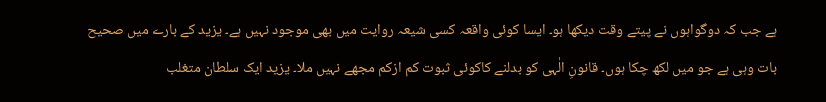ہے جب کہ دوگواہوں نے پیتے وقت دیکھا ہو۔ ایسا کوئی واقعہ کسی شیعہ روایت میں بھی موجود نہیں ہے۔ یزید کے بارے میں صحیح بات وہی ہے جو میں لکھ چکا ہوں۔ قانونِ الٰہی کو بدلنے کاکوئی ثبوت کم ازکم مجھے نہیں ملا۔ یزید ایک سلطان متغلب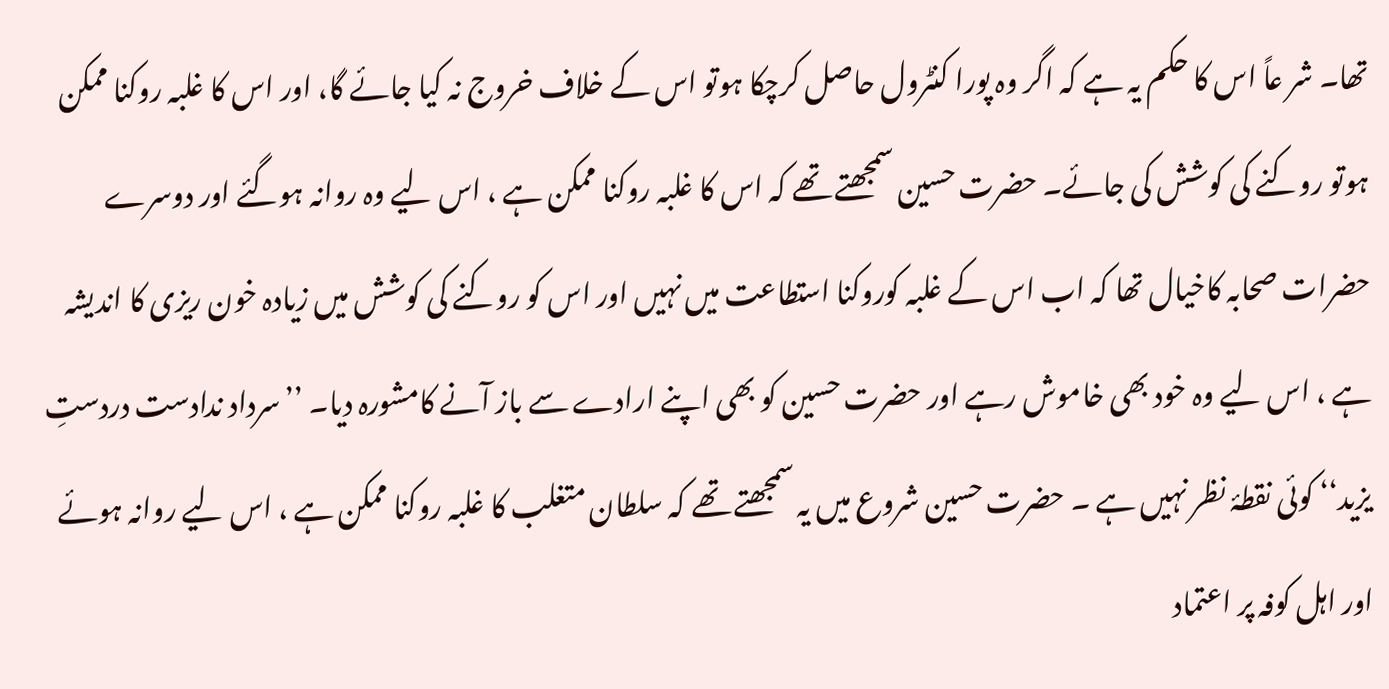تھا۔ شر عاً اس کا حکم یہ ہے کہ اگر وہ پورا کنٹرول حاصل کرچکا ہوتو اس کے خلاف خروج نہ کیا جائے گا، اور اس کا غلبہ روکنا ممکن ہوتو روکنے کی کوشش کی جائے۔ حضرت حسین سمجھتے تھے کہ اس کا غلبہ روکنا ممکن ہے ، اس لیے وہ روانہ ہوگئے اور دوسرے حضرات صحابہ کاخیال تھا کہ اب اس کے غلبہ کوروکنا استطاعت میں نہیں اور اس کو روکنے کی کوشش میں زیادہ خون ریزی کا اندیشہ ہے ، اس لیے وہ خود بھی خاموش رہے اور حضرت حسین کو بھی اپنے ارادے سے باز آنے کامشورہ دیا۔ ’’سرداد ندادست دردستِ یزید‘‘ کوئی نقطۂ نظر نہیں ہے ۔ حضرت حسین شروع میں یہ سمجھتے تھے کہ سلطان متغلب کا غلبہ روکنا ممکن ہے ، اس لیے روانہ ہوئے اور اہل کوفہ پر اعتماد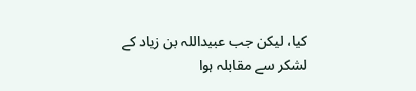کیا، لیکن جب عبیداللہ بن زیاد کے لشکر سے مقابلہ ہوا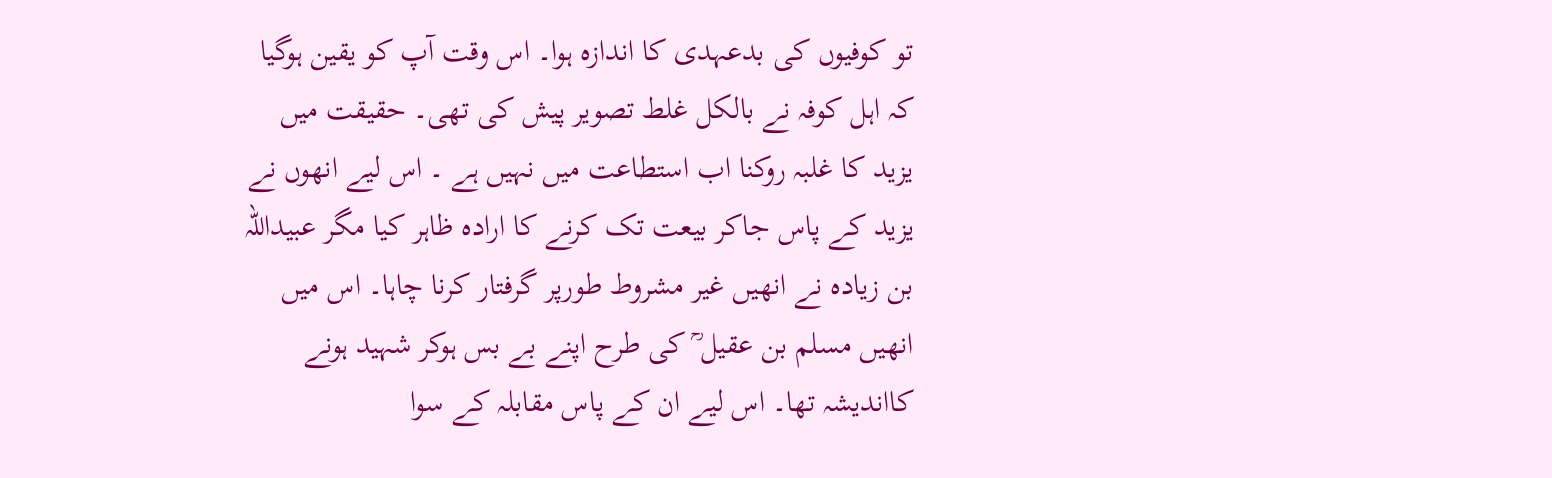تو کوفیوں کی بدعہدی کا اندازہ ہوا۔ اس وقت آپ کو یقین ہوگیا کہ اہل کوفہ نے بالکل غلط تصویر پیش کی تھی۔ حقیقت میں یزید کا غلبہ روکنا اب استطاعت میں نہیں ہے ۔ اس لیے انھوں نے یزید کے پاس جاکر بیعت تک کرنے کا ارادہ ظاہر کیا مگر عبیداللہ بن زیادہ نے انھیں غیر مشروط طورپر گرفتار کرنا چاہا۔ اس میں انھیں مسلم بن عقیل ؒ کی طرح اپنے بے بس ہوکر شہید ہونے کااندیشہ تھا۔ اس لیے ان کے پاس مقابلہ کے سوا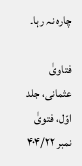چارہ نہ رہا۔

فتاویٰ عثمانی، جلد اوّل، فتویٰ نمبر ۴۰۴/۲۲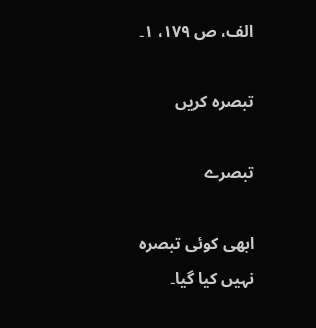الف، ص ۱۷۹، ۱۔

تبصرہ کریں

تبصرے

ابھی کوئی تبصرہ نہیں کیا گیا۔